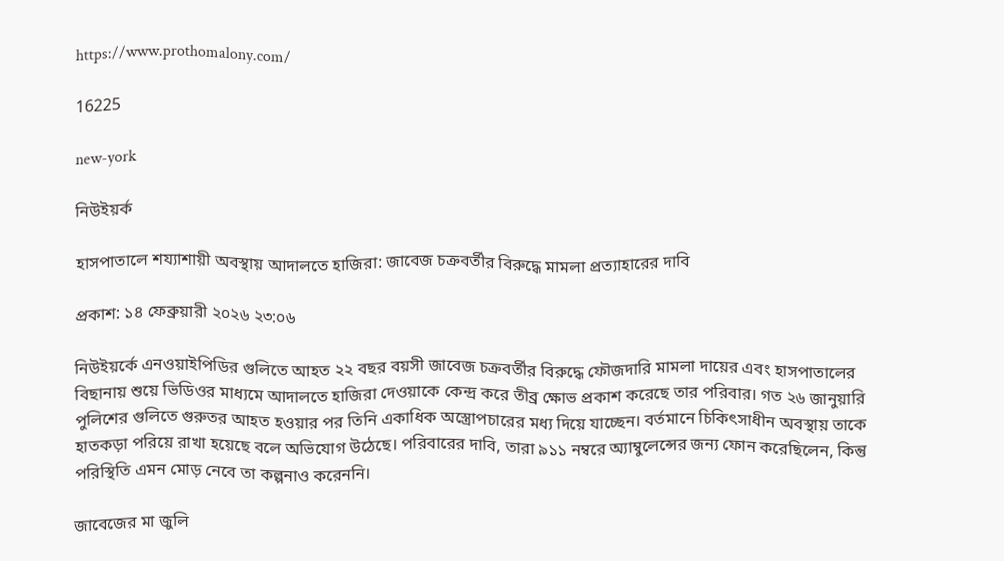https://www.prothomalony.com/

16225

new-york

নিউইয়র্ক

হাসপাতালে শয্যাশায়ী অবস্থায় আদালতে হাজিরা: জাবেজ চক্রবর্তীর বিরুদ্ধে মামলা প্রত্যাহারের দাবি

প্রকাশ: ১৪ ফেব্রুয়ারী ২০২৬ ২৩:০৬

নিউইয়র্কে এনওয়াইপিডির গুলিতে আহত ২২ বছর বয়সী জাবেজ চক্রবর্তীর বিরুদ্ধে ফৌজদারি মামলা দায়ের এবং হাসপাতালের বিছানায় শুয়ে ভিডিওর মাধ্যমে আদালতে হাজিরা দেওয়াকে কেন্দ্র করে তীব্র ক্ষোভ প্রকাশ করেছে তার পরিবার। গত ২৬ জানুয়ারি পুলিশের গুলিতে গুরুতর আহত হওয়ার পর তিনি একাধিক অস্ত্রোপচারের মধ্য দিয়ে যাচ্ছেন। বর্তমানে চিকিৎসাধীন অবস্থায় তাকে হাতকড়া পরিয়ে রাখা হয়েছে বলে অভিযোগ উঠেছে। পরিবারের দাবি, তারা ৯১১ নম্বরে অ্যাম্বুলেন্সের জন্য ফোন করেছিলেন, কিন্তু পরিস্থিতি এমন মোড় নেবে তা কল্পনাও করেননি।

জাবেজের মা জুলি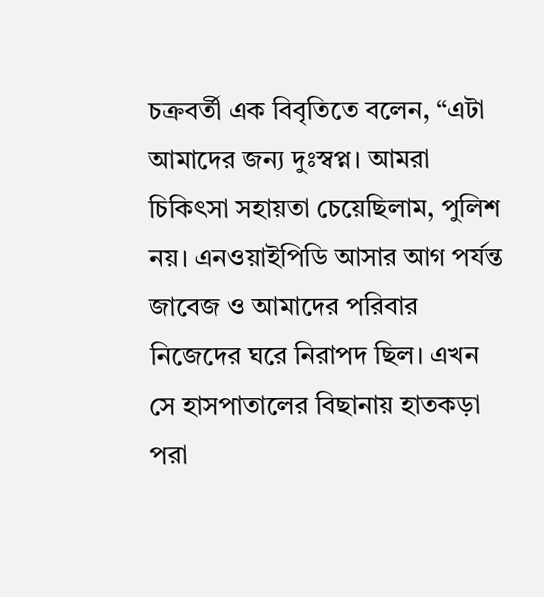চক্রবর্তী এক বিবৃতিতে বলেন, “এটা আমাদের জন্য দুঃস্বপ্ন। আমরা চিকিৎসা সহায়তা চেয়েছিলাম, পুলিশ নয়। এনওয়াইপিডি আসার আগ পর্যন্ত জাবেজ ও আমাদের পরিবার নিজেদের ঘরে নিরাপদ ছিল। এখন সে হাসপাতালের বিছানায় হাতকড়া পরা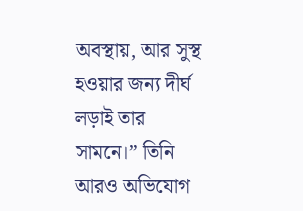অবস্থায়, আর সুস্থ হওয়ার জন্য দীর্ঘ লড়াই তার সামনে।” তিনি আরও অভিযোগ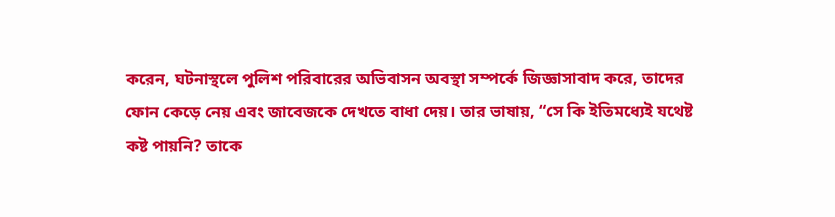করেন, ঘটনাস্থলে পুলিশ পরিবারের অভিবাসন অবস্থা সম্পর্কে জিজ্ঞাসাবাদ করে, তাদের ফোন কেড়ে নেয় এবং জাবেজকে দেখতে বাধা দেয়। তার ভাষায়, “সে কি ইতিমধ্যেই যথেষ্ট কষ্ট পায়নি? তাকে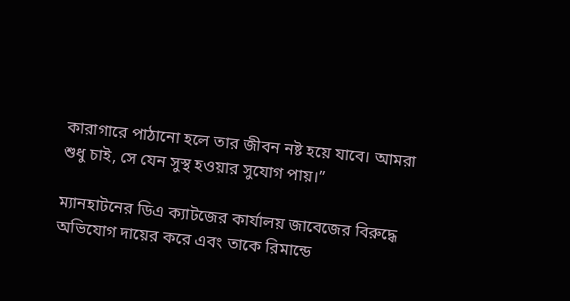কারাগারে পাঠানো হলে তার জীবন নষ্ট হয়ে যাবে। আমরা শুধু চাই, সে যেন সুস্থ হওয়ার সুযোগ পায়।”

ম্যানহাটনের ডিএ ক্যাটজের কার্যালয় জাবেজের বিরুদ্ধে অভিযোগ দায়ের করে এবং তাকে রিমান্ডে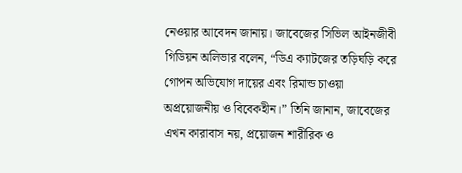নেওয়ার আবেদন জানায়। জাবেজের সিভিল আইনজীবী গিডিয়ন অলিভার বলেন, “ডিএ ক্যাটজের তড়িঘড়ি করে গোপন অভিযোগ দায়ের এবং রিমান্ড চাওয়া অপ্রয়োজনীয় ও বিবেকহীন।” তিনি জানান, জাবেজের এখন কারাবাস নয়, প্রয়োজন শারীরিক ও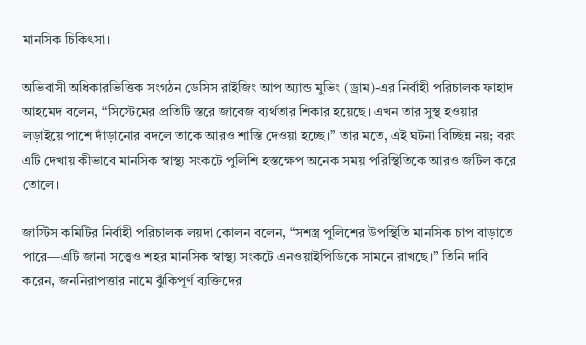মানসিক চিকিৎসা।

অভিবাসী অধিকারভিত্তিক সংগঠন ডেসিস রাইজিং আপ অ্যান্ড মুভিং (ড্রাম)-এর নির্বাহী পরিচালক ফাহাদ আহমেদ বলেন, “সিস্টেমের প্রতিটি স্তরে জাবেজ ব্যর্থতার শিকার হয়েছে। এখন তার সুস্থ হওয়ার লড়াইয়ে পাশে দাঁড়ানোর বদলে তাকে আরও শাস্তি দেওয়া হচ্ছে।” তার মতে, এই ঘটনা বিচ্ছিন্ন নয়; বরং এটি দেখায় কীভাবে মানসিক স্বাস্থ্য সংকটে পুলিশি হস্তক্ষেপ অনেক সময় পরিস্থিতিকে আরও জটিল করে তোলে।

জাস্টিস কমিটির নির্বাহী পরিচালক লয়দা কোলন বলেন, “সশস্ত্র পুলিশের উপস্থিতি মানসিক চাপ বাড়াতে পারে—এটি জানা সত্ত্বেও শহর মানসিক স্বাস্থ্য সংকটে এনওয়াইপিডিকে সামনে রাখছে।” তিনি দাবি করেন, জননিরাপত্তার নামে ঝুঁকিপূর্ণ ব্যক্তিদের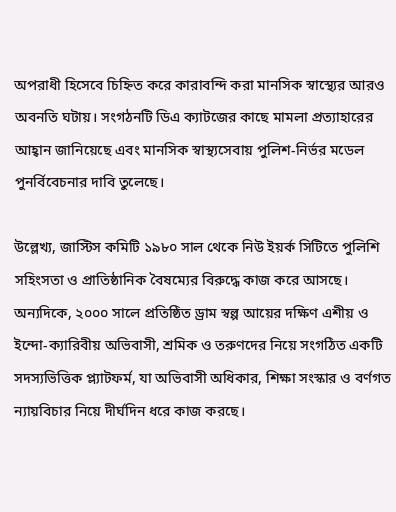অপরাধী হিসেবে চিহ্নিত করে কারাবন্দি করা মানসিক স্বাস্থ্যের আরও অবনতি ঘটায়। সংগঠনটি ডিএ ক্যাটজের কাছে মামলা প্রত্যাহারের আহ্বান জানিয়েছে এবং মানসিক স্বাস্থ্যসেবায় পুলিশ-নির্ভর মডেল পুনর্বিবেচনার দাবি তুলেছে।

উল্লেখ্য, জাস্টিস কমিটি ১৯৮০ সাল থেকে নিউ ইয়র্ক সিটিতে পুলিশি সহিংসতা ও প্রাতিষ্ঠানিক বৈষম্যের বিরুদ্ধে কাজ করে আসছে। অন্যদিকে, ২০০০ সালে প্রতিষ্ঠিত ড্রাম স্বল্প আয়ের দক্ষিণ এশীয় ও ইন্দো-ক্যারিবীয় অভিবাসী, শ্রমিক ও তরুণদের নিয়ে সংগঠিত একটি সদস্যভিত্তিক প্ল্যাটফর্ম, যা অভিবাসী অধিকার, শিক্ষা সংস্কার ও বর্ণগত ন্যায়বিচার নিয়ে দীর্ঘদিন ধরে কাজ করছে।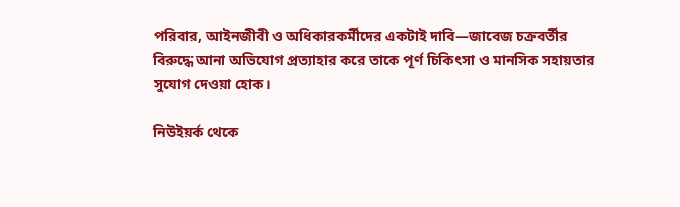পরিবার, আইনজীবী ও অধিকারকর্মীদের একটাই দাবি—জাবেজ চক্রবর্তীর বিরুদ্ধে আনা অভিযোগ প্রত্যাহার করে তাকে পূর্ণ চিকিৎসা ও মানসিক সহায়তার সুযোগ দেওয়া হোক।

নিউইয়র্ক থেকে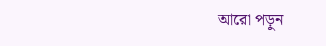আরো পড়ুন